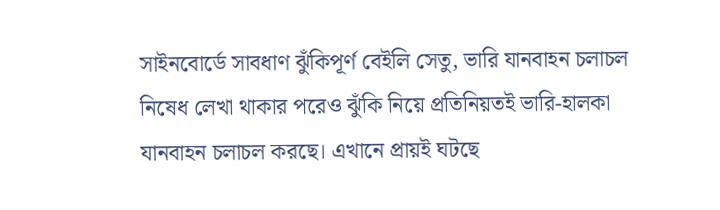সাইনবোর্ডে সাবধাণ ঝুঁকিপূর্ণ বেইলি সেতু, ভারি যানবাহন চলাচল নিষেধ লেখা থাকার পরেও ঝুঁকি নিয়ে প্রতিনিয়তই ভারি-হালকা যানবাহন চলাচল করছে। এখানে প্রায়ই ঘটছে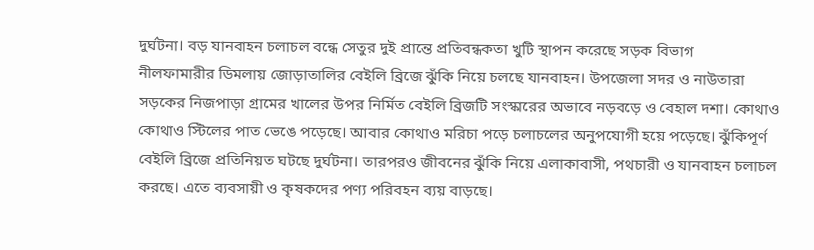দুর্ঘটনা। বড় যানবাহন চলাচল বন্ধে সেতুর দুই প্রান্তে প্রতিবন্ধকতা খুটি স্থাপন করেছে সড়ক বিভাগ
নীলফামারীর ডিমলায় জোড়াতালির বেইলি ব্রিজে ঝুঁকি নিয়ে চলছে যানবাহন। উপজেলা সদর ও নাউতারা সড়কের নিজপাড়া গ্রামের খালের উপর নির্মিত বেইলি ব্রিজটি সংস্কারের অভাবে নড়বড়ে ও বেহাল দশা। কোথাও কোথাও স্টিলের পাত ভেঙে পড়েছে। আবার কোথাও মরিচা পড়ে চলাচলের অনুপযোগী হয়ে পড়েছে। ঝুঁকিপূর্ণ বেইলি ব্রিজে প্রতিনিয়ত ঘটছে দুর্ঘটনা। তারপরও জীবনের ঝুঁকি নিয়ে এলাকাবাসী, পথচারী ও যানবাহন চলাচল করছে। এতে ব্যবসায়ী ও কৃষকদের পণ্য পরিবহন ব্যয় বাড়ছে।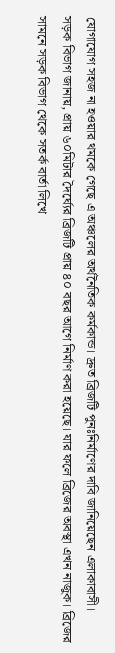যোগাযোগ সহজ না হওয়ার থমকে গেছে এ অঞ্চলের অর্থনৈতিক কর্মকান্ড। দ্রুত ব্রিজটি পুনঃনির্মাণের দাবি জানিয়েছেন এলাকাবাসী।
সড়ক বিভাগ জানায়, প্রায় ৬০মিটার দৈর্ঘ্যের ব্রিজটি প্রায় ৪০ বছর আগে নির্মাণ করা হয়েছে। যার ফলে ব্রিজের অবস্থা এখন নাজুক। ব্রিজের সামনে সড়ক বিভাগ থেকে সতর্ক বার্তা লিখে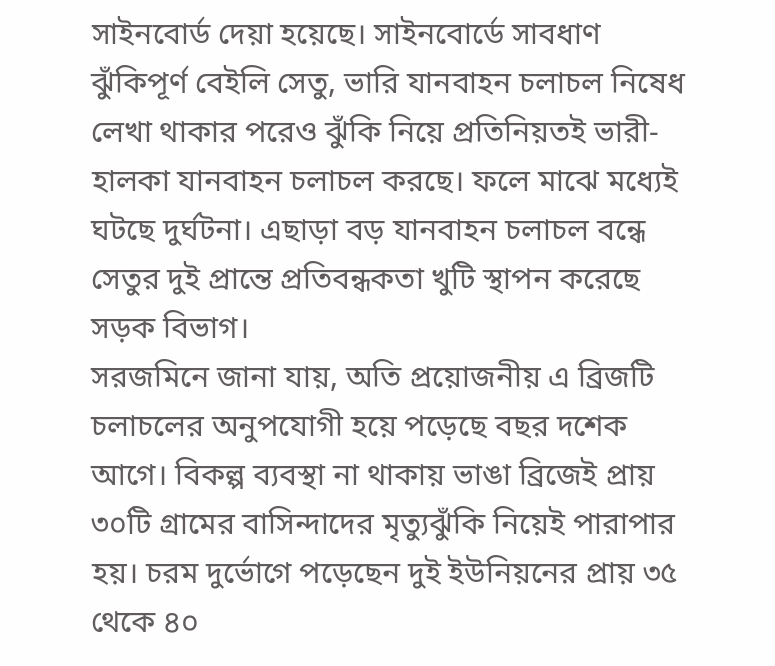সাইনবোর্ড দেয়া হয়েছে। সাইনবোর্ডে সাবধাণ ঝুঁকিপূর্ণ বেইলি সেতু, ভারি যানবাহন চলাচল নিষেধ লেখা থাকার পরেও ঝুঁকি নিয়ে প্রতিনিয়তই ভারী-হালকা যানবাহন চলাচল করছে। ফলে মাঝে মধ্যেই ঘটছে দুর্ঘটনা। এছাড়া বড় যানবাহন চলাচল বন্ধে সেতুর দুই প্রান্তে প্রতিবন্ধকতা খুটি স্থাপন করেছে সড়ক বিভাগ।
সরজমিনে জানা যায়, অতি প্রয়োজনীয় এ ব্রিজটি চলাচলের অনুপযোগী হয়ে পড়েছে বছর দশেক আগে। বিকল্প ব্যবস্থা না থাকায় ভাঙা ব্রিজেই প্রায় ৩০টি গ্রামের বাসিন্দাদের মৃত্যুঝুঁকি নিয়েই পারাপার হয়। চরম দুর্ভোগে পড়েছেন দুই ইউনিয়নের প্রায় ৩৫ থেকে ৪০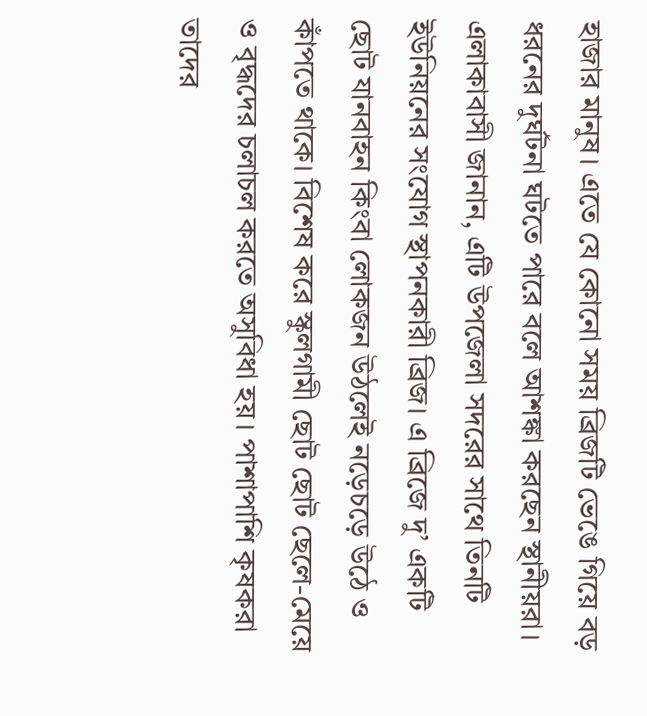হাজার মানুষ। এতে যে কোনো সময় ব্রিজটি ভেঙে গিয়ে বড় ধরনের দুর্ঘটনা ঘটতে পারে বলে আশঙ্কা করছেন স্থানীয়রা। এলাকাবাসী জানান, এটি উপজেলা সদরের সাথে তিনটি ইউনিয়নের সংযোগ স্থাপনকারী ব্রিজ। এ ব্রিজে দু’ একটি ছোট যানবাহন কিংবা লোকজন উঠলেই নড়েচড়ে উঠে ও কাঁপতে থাকে। বিশেষ করে স্কুলগামী ছোট ছোট ছেলে-মেয়ে ও বৃদ্ধদের চলাচল করতে অসুবিধা হয়। পাশাপাশি কৃষকরা তাদের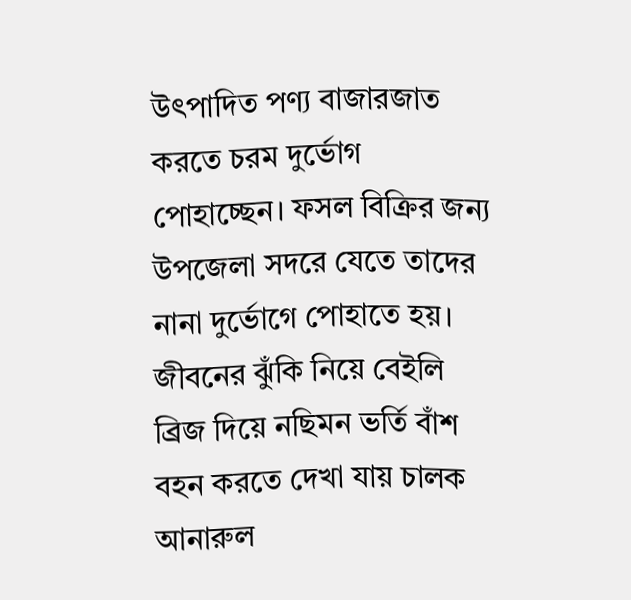উৎপাদিত পণ্য বাজারজাত করতে চরম দুর্ভোগ পোহাচ্ছেন। ফসল বিক্রির জন্য উপজেলা সদরে যেতে তাদের নানা দুর্ভোগে পোহাতে হয়।
জীবনের ঝুঁকি নিয়ে বেইলি ব্রিজ দিয়ে নছিমন ভর্তি বাঁশ বহন করতে দেখা যায় চালক আনারুল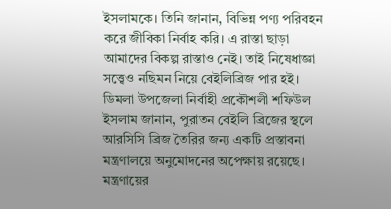ইসলামকে। তিনি জানান, বিভিন্ন পণ্য পরিবহন করে জীবিকা নির্বাহ করি। এ রাস্তা ছাড়া আমাদের বিকল্প রাস্তাও নেই। তাই নিষেধাজ্ঞা সত্ত্বেও নছিমন নিয়ে বেইলিব্রিজ পার হই।
ডিমলা উপজেলা নির্বাহী প্রকৌশলী শফিউল ইসলাম জানান, পুরাতন বেইলি ব্রিজের স্থলে আরসিসি ব্রিজ তৈরির জন্য একটি প্রস্তাবনা মন্ত্রণালয়ে অনুমোদনের অপেক্ষায় রয়েছে। মন্ত্রণায়ের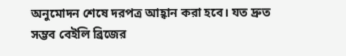অনুমোদন শেষে দরপত্র আহ্বান করা হবে। যত দ্রুত সম্ভব বেইলি ব্রিজের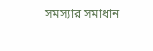সমস্যার সমাধান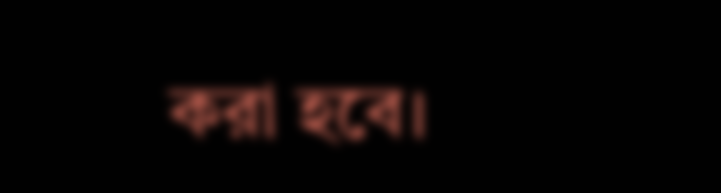করা হবে।